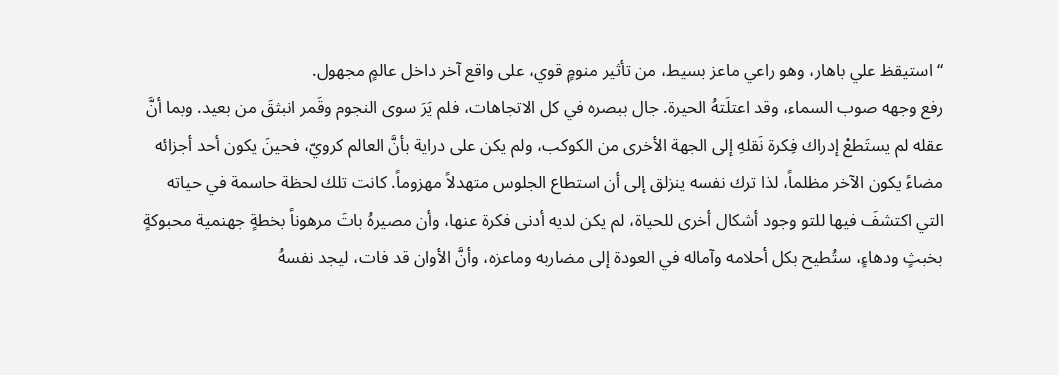“استيقظ علي باهار، وهو راعي ماعز بسيط، من تأثير منومٍ قوي، على واقع آخر داخل عالمٍ مجهول.
رفع وجهه صوب السماء، وقد اعتلَتهُ الحيرة. جال ببصره في كل الاتجاهات، فلم يَرَ سوى النجوم وقَمر انبثقَ من بعيد. وبما أنَّ عقله لم يستَطعْ إدراك فِكرة نَقلهِ إلى الجهة الأخرى من الكوكب، ولم يكن على دراية بأنَّ العالم كرويّ، فحينَ يكون أحد أجزائه مضاءً يكون الآخر مظلماً، لذا ترك نفسه ينزلق إلى أن استطاع الجلوس متهدلاً مهزوماً. كانت تلك لحظة حاسمة في حياته التي اكتشفَ فيها للتو وجود أشكال أخرى للحياة، لم يكن لديه أدنى فكرة عنها، وأن مصيرهُ باتَ مرهوناً بخطةٍ جهنمية محبوكةٍ بخبثٍ ودهاءٍ، ستُطيح بكل أحلامه وآماله في العودة إلى مضاربه وماعزه، وأنَّ الأوان قد فات، ليجد نفسهُ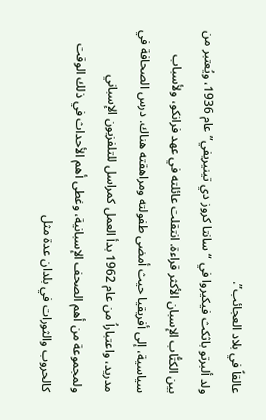عالقاً في بلاد العجائب”.
ولد ألبرتو باثكث فيكيروا في “سانتا كروز دي تينيريفي” عام 1936، ويُعتبر من بين الكتُّاب الإسبان الأكثر قراءة. انتقلت عائلته في عهد فرانكو، ولأسباب سياسية، إلى أفريقيا حيث أمضى طفولته ومراهقته هناك. درس الصحافة في مدريد، واعتباراُ من عام 1962 بدأ العمل كمراسل للتلفزيون الإسباني ولمجموعة من أهم الصحف الإسبانية، وغطى أهم الأحداث في ذلك الوقت كالحروب والثورات في بلدان عدة مثل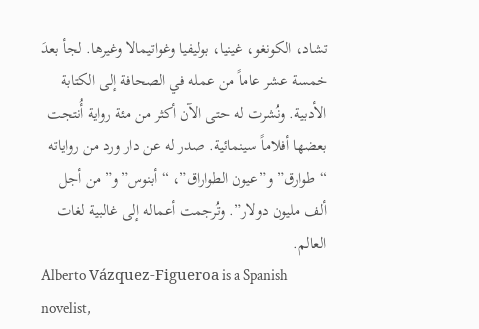تشاد، الكونغو، غينيا، بوليفيا وغواتيمالا وغيرها. لجأ بعدَ خمسة عشر عاماً من عمله في الصحافة إلى الكتابة الأدبية. ونُشرت له حتى الآن أكثر من مئة رواية أُنتجت بعضها أفلاماً سينمائية. صدر له عن دار ورد من رواياته “طوارق” و”عيون الطواراق”، “أبنوس”و”من أجل ألف مليون دولار”. وتُرجمت أعماله إلى غالبية لغات العالم.
Alberto Vázquez-Figueroa is a Spanish novelist,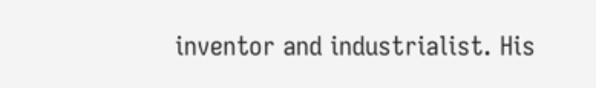inventor and industrialist. His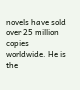novels have sold over 25 million copies worldwide. He is the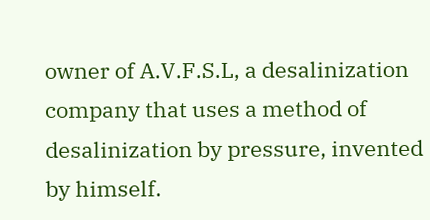owner of A.V.F.S.L, a desalinization company that uses a method of desalinization by pressure, invented by himself.